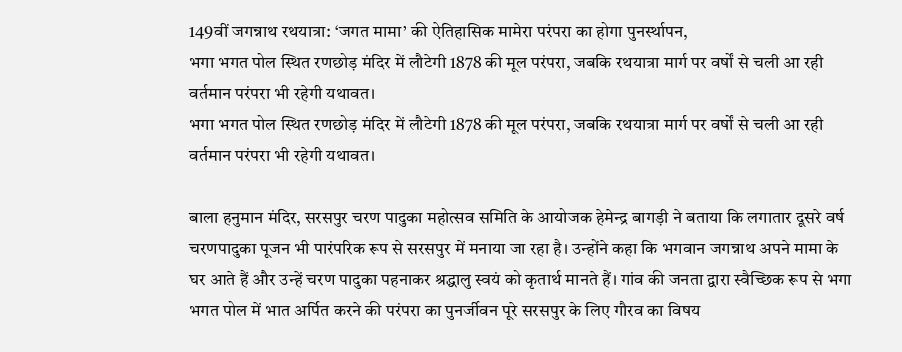149वीं जगन्नाथ रथयात्रा: ‘जगत मामा’ की ऐतिहासिक मामेरा परंपरा का होगा पुनर्स्थापन,
भगा भगत पोल स्थित रणछोड़ मंदिर में लौटेगी 1878 की मूल परंपरा, जबकि रथयात्रा मार्ग पर वर्षों से चली आ रही वर्तमान परंपरा भी रहेगी यथावत।
भगा भगत पोल स्थित रणछोड़ मंदिर में लौटेगी 1878 की मूल परंपरा, जबकि रथयात्रा मार्ग पर वर्षों से चली आ रही वर्तमान परंपरा भी रहेगी यथावत।

बाला हनुमान मंदिर, सरसपुर चरण पादुका महोत्सव समिति के आयोजक हेमेन्द्र बागड़ी ने बताया कि लगातार दूसरे वर्ष चरणपादुका पूजन भी पारंपरिक रूप से सरसपुर में मनाया जा रहा है। उन्होंने कहा कि भगवान जगन्नाथ अपने मामा के घर आते हैं और उन्हें चरण पादुका पहनाकर श्रद्धालु स्वयं को कृतार्थ मानते हैं। गांव की जनता द्वारा स्वैच्छिक रूप से भगा भगत पोल में भात अर्पित करने की परंपरा का पुनर्जीवन पूरे सरसपुर के लिए गौरव का विषय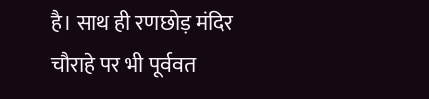है। साथ ही रणछोड़ मंदिर चौराहे पर भी पूर्ववत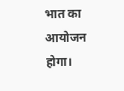भात का आयोजन होगा।